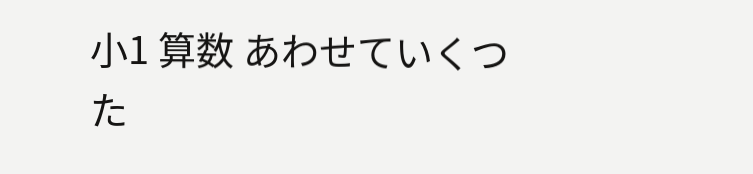小1 算数 あわせていくつ た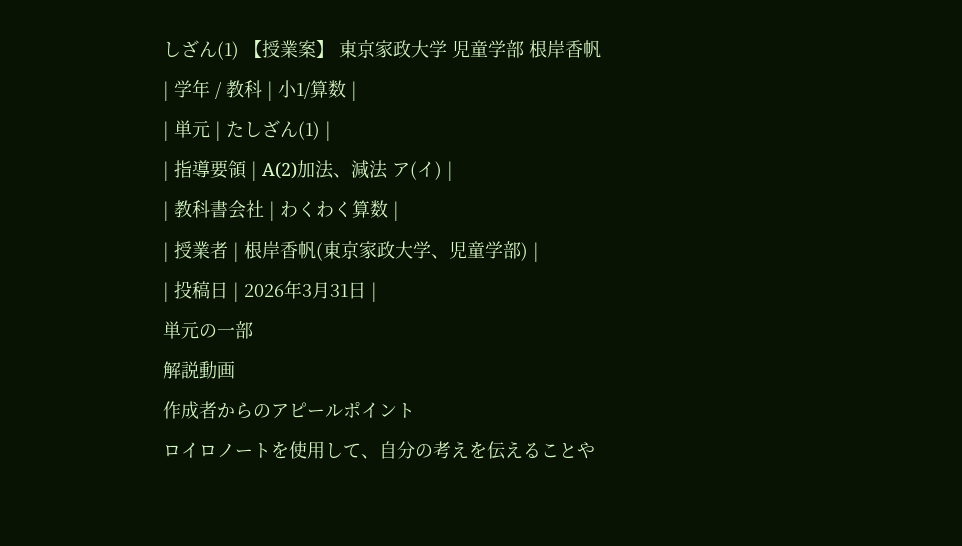しざん(1) 【授業案】 東京家政大学 児童学部 根岸香帆
| 学年 / 教科 | 小1/算数 |
| 単元 | たしざん(1) |
| 指導要領 | A(2)加法、減法 ア(イ) |
| 教科書会社 | わくわく算数 |
| 授業者 | 根岸香帆(東京家政大学、児童学部) |
| 投稿日 | 2026年3月31日 |
単元の一部
解説動画
作成者からのアピールポイント
ロイロノートを使用して、自分の考えを伝えることや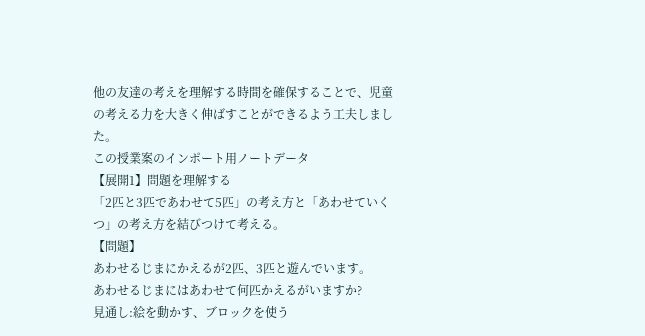他の友達の考えを理解する時間を確保することで、児童の考える力を大きく伸ばすことができるよう工夫しました。
この授業案のインポート用ノートデータ
【展開1】問題を理解する
「2匹と3匹であわせて5匹」の考え方と「あわせていくつ」の考え方を結びつけて考える。
【問題】
あわせるじまにかえるが2匹、3匹と遊んでいます。
あわせるじまにはあわせて何匹かえるがいますか?
見通し:絵を動かす、ブロックを使う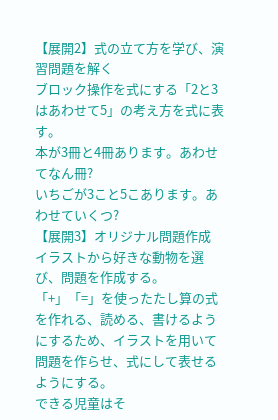【展開2】式の立て方を学び、演習問題を解く
ブロック操作を式にする「2と3はあわせて5」の考え方を式に表す。
本が3冊と4冊あります。あわせてなん冊?
いちごが3こと5こあります。あわせていくつ?
【展開3】オリジナル問題作成
イラストから好きな動物を選び、問題を作成する。
「+」「=」を使ったたし算の式を作れる、読める、書けるようにするため、イラストを用いて問題を作らせ、式にして表せるようにする。
できる児童はそ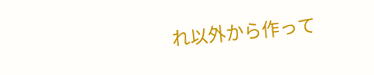れ以外から作って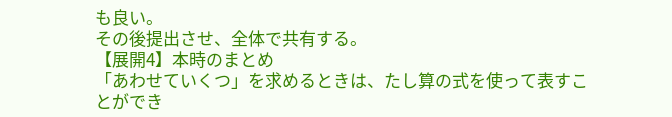も良い。
その後提出させ、全体で共有する。
【展開4】本時のまとめ
「あわせていくつ」を求めるときは、たし算の式を使って表すことができ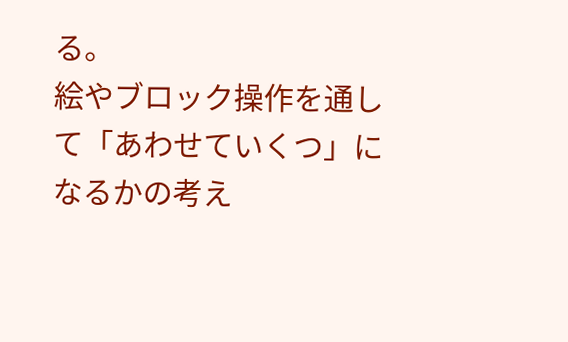る。
絵やブロック操作を通して「あわせていくつ」になるかの考え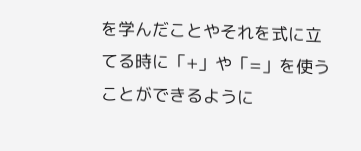を学んだことやそれを式に立てる時に「+」や「=」を使うことができるように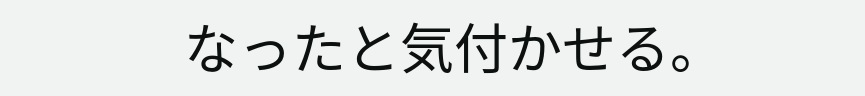なったと気付かせる。